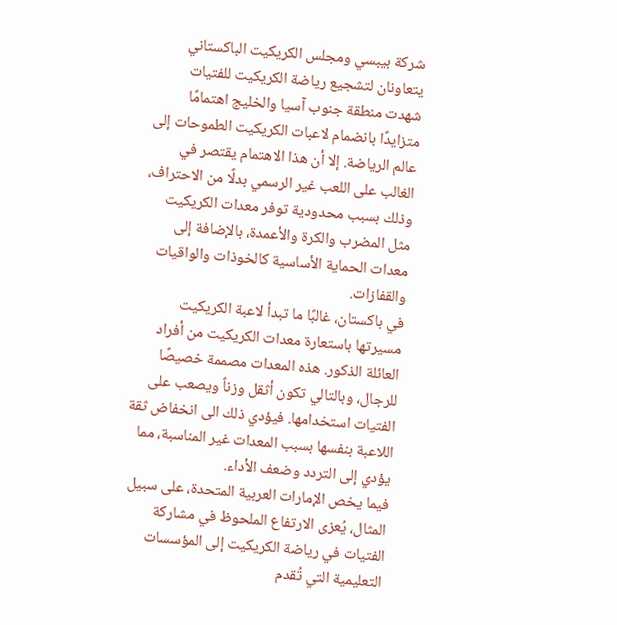شركة بيبسي ومجلس الكريكيت الباكستاني يتعاونان لتشجيع رياضة الكريكيت للفتيات
شهدت منطقة جنوب آسيا والخليج اهتمامًا متزايدًا بانضمام لاعبات الكريكيت الطموحات إلى عالم الرياضة. إلا أن هذا الاهتمام يقتصر في الغالب على اللعب غير الرسمي بدلًا من الاحتراف، وذلك بسبب محدودية توفر معدات الكريكيت مثل المضرب والكرة والأعمدة، بالإضافة إلى معدات الحماية الأساسية كالخوذات والواقيات والقفازات.
في باكستان، غالبًا ما تبدأ لاعبة الكريكيت مسيرتها باستعارة معدات الكريكيت من أفراد العائلة الذكور. هذه المعدات مصممة خصيصًا للرجال، وبالتالي تكون أثقل وزناً ويصعب على الفتيات استخدامها. فيؤدي ذلك الى انخفاض ثقة اللاعبة بنفسها بسبب المعدات غير المناسبة، مما يؤدي إلى التردد وضعف الأداء.
فيما يخص الإمارات العربية المتحدة، على سبيل المثال، يُعزى الارتفاع الملحوظ في مشاركة الفتيات في رياضة الكريكيت إلى المؤسسات التعليمية التي تُقدم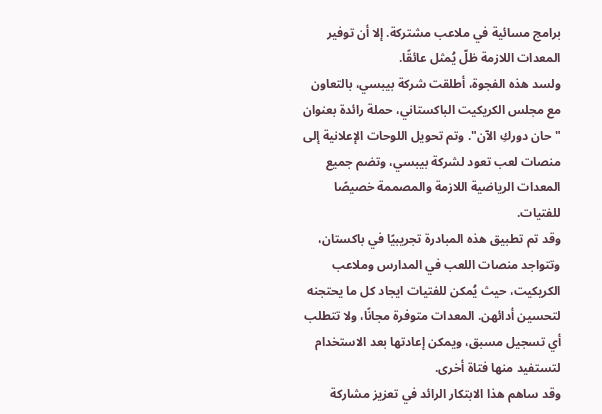برامج مسائية في ملاعب مشتركة. إلا أن توفير المعدات اللازمة ظلّ يُمثل عائقًا.
ولسد هذه الفجوة، أطلقت شركة بيبسي، بالتعاون مع مجلس الكريكيت الباكستاني، حملة رائدة بعنوان "حان دوركِ الآن". وتم تحويل اللوحات الإعلانية إلى منصات لعب تعود لشركة بيبسي، وتضم جميع المعدات الرياضية اللازمة والمصممة خصيصًا للفتيات.
وقد تم تطبيق هذه المبادرة تجريبيًا في باكستان، وتتواجد منصات اللعب في المدارس وملاعب الكريكيت، حيث يُمكن للفتيات ايجاد كل ما يحتجنه لتحسين أدائهن. المعدات متوفرة مجانًا، ولا تتطلب أي تسجيل مسبق، ويمكن إعادتها بعد الاستخدام لتستفيد منها فتاة أخرى.
وقد ساهم هذا الابتكار الرائد في تعزيز مشاركة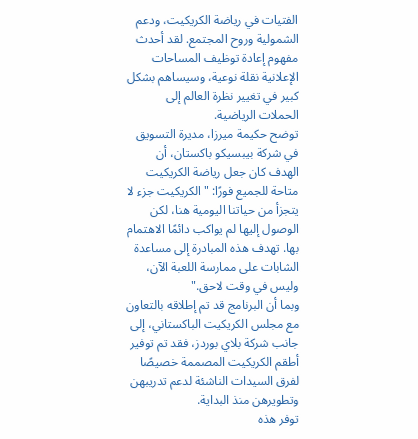الفتيات في رياضة الكريكيت، ودعم الشمولية وروح المجتمع. لقد أحدث مفهوم إعادة توظيف المساحات الإعلانية نقلة نوعية، وسيساهم بشكل كبير في تغيير نظرة العالم إلى الحملات الرياضية.
توضح حكيمة ميرزا، مديرة التسويق في شركة بيبسيكو باكستان، أن الهدف كان جعل رياضة الكريكيت متاحة للجميع فورًا: "الكريكيت جزء لا يتجزأ من حياتنا اليومية هنا، لكن الوصول إليها لم يواكب دائمًا الاهتمام بها. تهدف هذه المبادرة إلى مساعدة الشابات على ممارسة اللعبة الآن، وليس في وقت لاحق."
وبما أن البرنامج قد تم إطلاقه بالتعاون مع مجلس الكريكيت الباكستاني، إلى جانب شركة بلاي بوردز، فقد تم توفير أطقم الكريكيت المصممة خصيصًا لفرق السيدات الناشئة لدعم تدريبهن وتطويرهن منذ البداية.
توفر هذه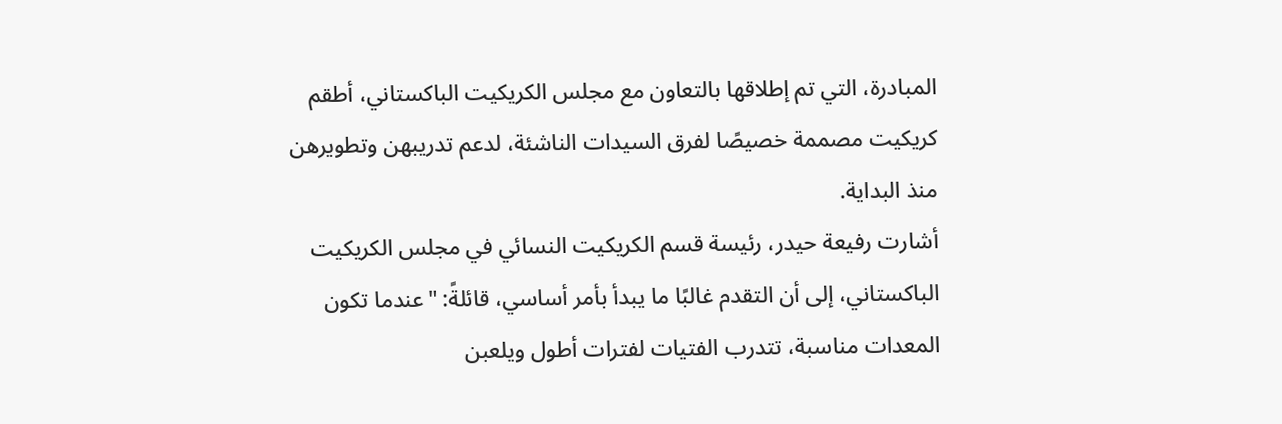المبادرة، التي تم إطلاقها بالتعاون مع مجلس الكريكيت الباكستاني، أطقم كريكيت مصممة خصيصًا لفرق السيدات الناشئة، لدعم تدريبهن وتطويرهن منذ البداية.
أشارت رفيعة حيدر، رئيسة قسم الكريكيت النسائي في مجلس الكريكيت الباكستاني، إلى أن التقدم غالبًا ما يبدأ بأمر أساسي، قائلةً: "عندما تكون المعدات مناسبة، تتدرب الفتيات لفترات أطول ويلعبن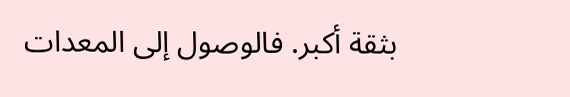بثقة أكبر. فالوصول إلى المعدات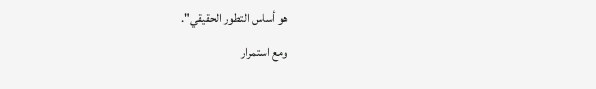هو أساس التطور الحقيقي".
ومع استمرار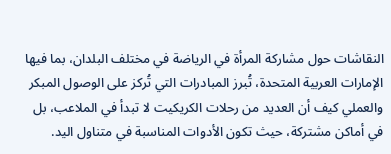النقاشات حول مشاركة المرأة في الرياضة في مختلف البلدان، بما فيها الإمارات العربية المتحدة، تُبرز المبادرات التي تُركز على الوصول المبكر والعملي كيف أن العديد من رحلات الكريكيت لا تبدأ في الملاعب، بل في أماكن مشتركة، حيث تكون الأدوات المناسبة في متناول اليد.